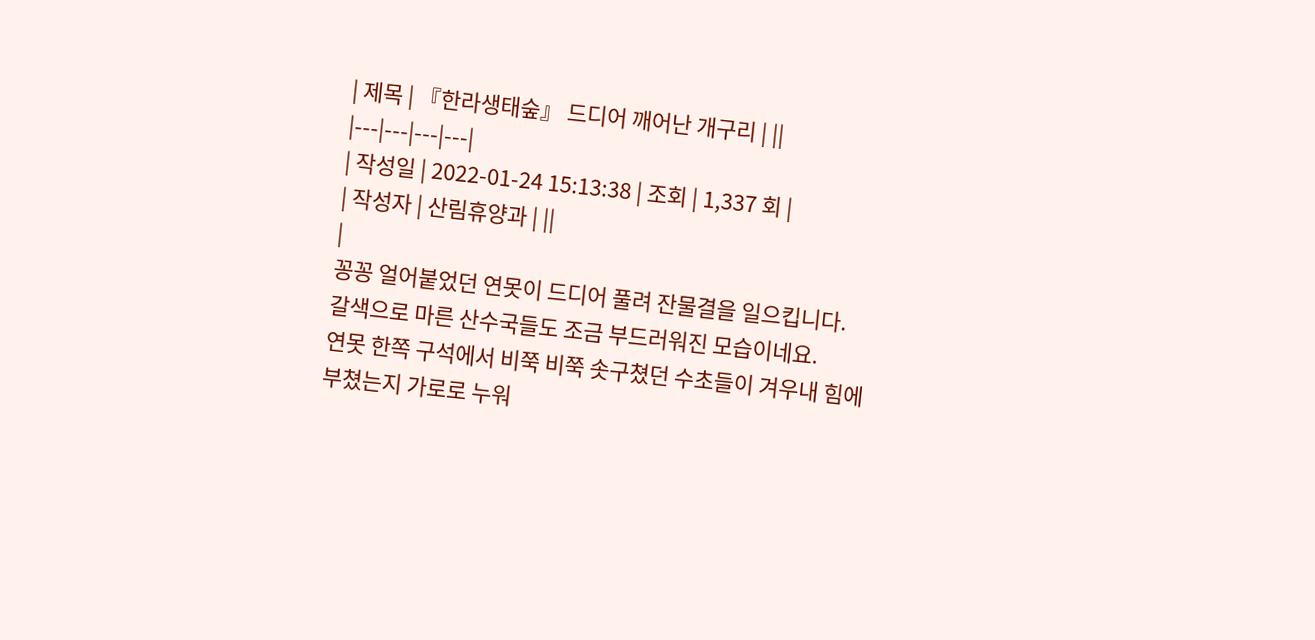| 제목 | 『한라생태숲』 드디어 깨어난 개구리 | ||
|---|---|---|---|
| 작성일 | 2022-01-24 15:13:38 | 조회 | 1,337 회 |
| 작성자 | 산림휴양과 | ||
|
꽁꽁 얼어붙었던 연못이 드디어 풀려 잔물결을 일으킵니다. 갈색으로 마른 산수국들도 조금 부드러워진 모습이네요.
연못 한쪽 구석에서 비쭉 비쭉 솟구쳤던 수초들이 겨우내 힘에 부쳤는지 가로로 누워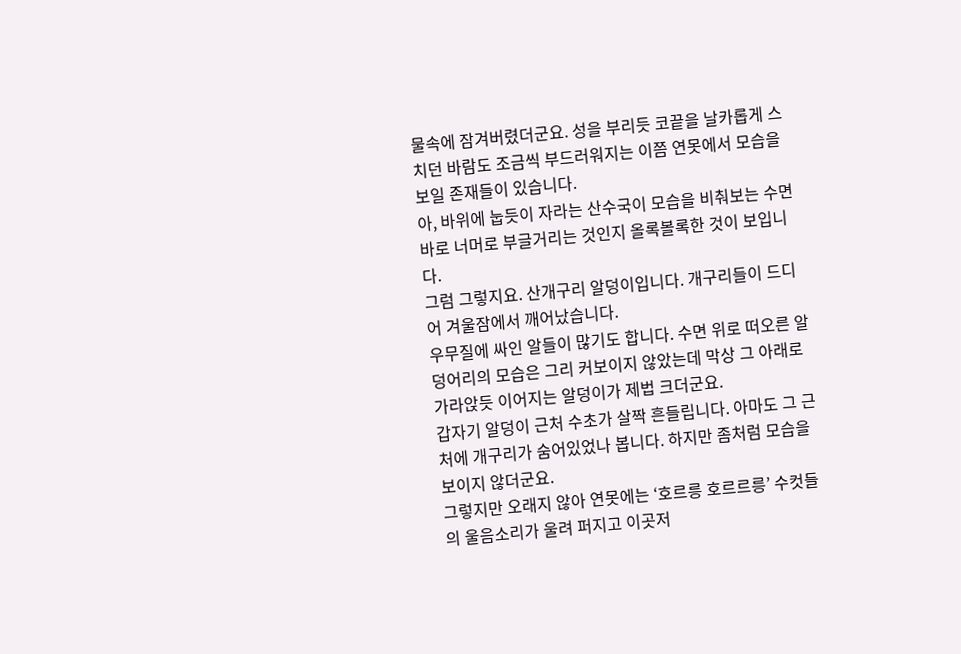물속에 잠겨버렸더군요. 성을 부리듯 코끝을 날카롭게 스치던 바람도 조금씩 부드러워지는 이쯤 연못에서 모습을 보일 존재들이 있습니다.
아, 바위에 눕듯이 자라는 산수국이 모습을 비춰보는 수면 바로 너머로 부글거리는 것인지 올록볼록한 것이 보입니다.
그럼 그렇지요. 산개구리 알덩이입니다. 개구리들이 드디어 겨울잠에서 깨어났습니다.
우무질에 싸인 알들이 많기도 합니다. 수면 위로 떠오른 알덩어리의 모습은 그리 커보이지 않았는데 막상 그 아래로 가라앉듯 이어지는 알덩이가 제법 크더군요.
갑자기 알덩이 근처 수초가 살짝 흔들립니다. 아마도 그 근처에 개구리가 숨어있었나 봅니다. 하지만 좀처럼 모습을 보이지 않더군요.
그렇지만 오래지 않아 연못에는 ‘호르릉 호르르릉’ 수컷들의 울음소리가 울려 퍼지고 이곳저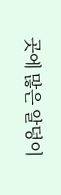곳에 많은 알덩이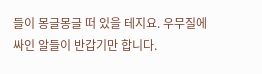들이 몽글몽글 떠 있을 테지요. 우무질에 싸인 알들이 반갑기만 합니다.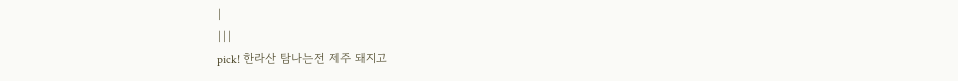|
|||
pick! 한라산 탐나는전 제주 돼지고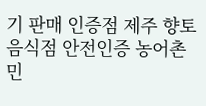기 판매 인증점 제주 향토음식점 안전인증 농어촌민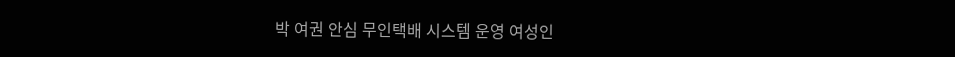박 여권 안심 무인택배 시스템 운영 여성인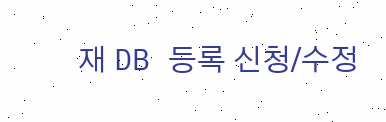재 DB 등록 신청/수정